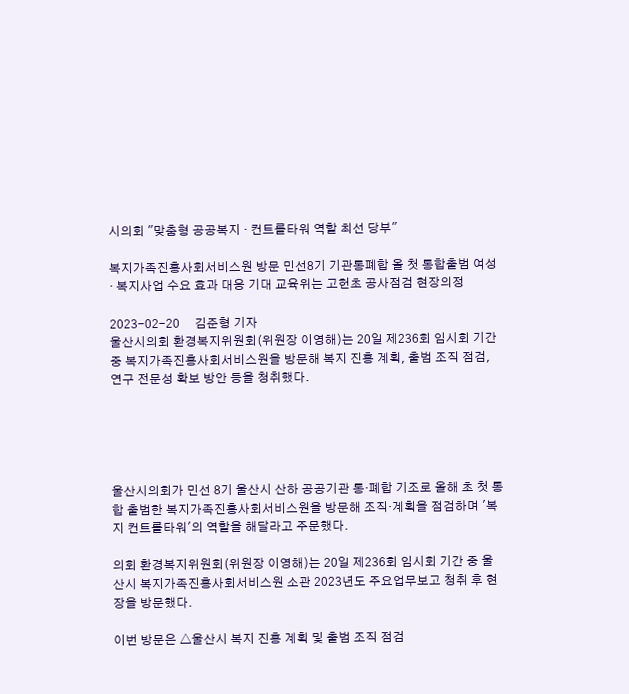시의회 "맞춤형 공공복지 · 컨트롤타워 역할 최선 당부"

복지가족진흥사회서비스원 방문 민선8기 기관통폐합 올 첫 통합출범 여성 · 복지사업 수요 효과 대응 기대 교육위는 고헌초 공사점검 현장의정

2023-02-20     김준형 기자
울산시의회 환경복지위원회(위원장 이영해)는 20일 제236회 임시회 기간 중 복지가족진흥사회서비스원을 방문해 복지 진흥 계획, 출범 조직 점검, 연구 전문성 확보 방안 등을 청취했다.





울산시의회가 민선 8기 울산시 산하 공공기관 통·폐합 기조로 올해 초 첫 통합 출범한 복지가족진흥사회서비스원을 방문해 조직·계획을 점검하며 '복지 컨트롤타워'의 역할을 해달라고 주문했다.

의회 환경복지위원회(위원장 이영해)는 20일 제236회 임시회 기간 중 울산시 복지가족진흥사회서비스원 소관 2023년도 주요업무보고 청취 후 현장을 방문했다.

이번 방문은 △울산시 복지 진흥 계획 및 출범 조직 점검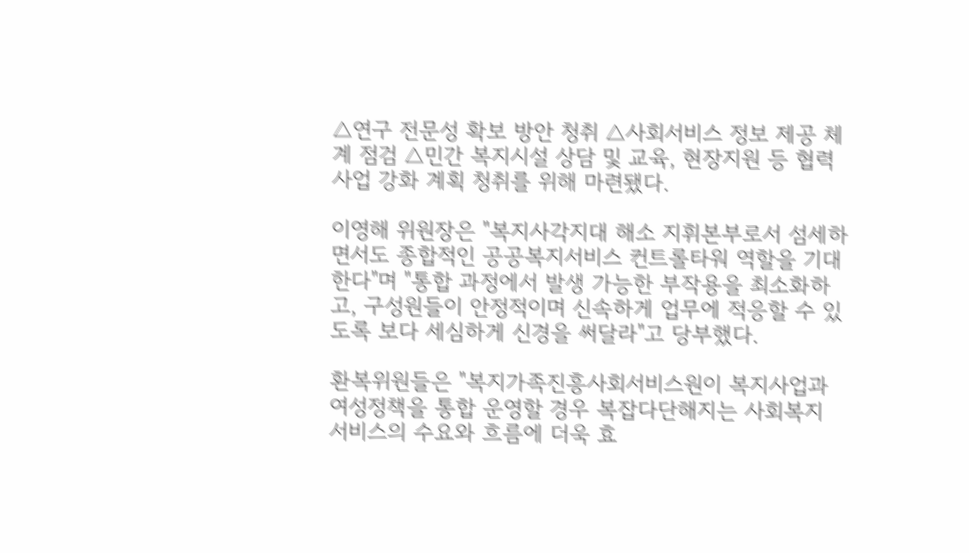△연구 전문성 확보 방안 청취 △사회서비스 정보 제공 체계 점검 △민간 복지시설 상담 및 교육, 현장지원 등 협력사업 강화 계획 청취를 위해 마련됐다.

이영해 위원장은 "복지사각지대 해소 지휘본부로서 섬세하면서도 종합적인 공공복지서비스 컨트롤타워 역할을 기대한다"며 "통합 과정에서 발생 가능한 부작용을 최소화하고, 구성원들이 안정적이며 신속하게 업무에 적응할 수 있도록 보다 세심하게 신경을 써달라"고 당부했다.

환복위원들은 "복지가족진흥사회서비스원이 복지사업과 여성정책을 통합 운영할 경우 복잡다단해지는 사회복지 서비스의 수요와 흐름에 더욱 효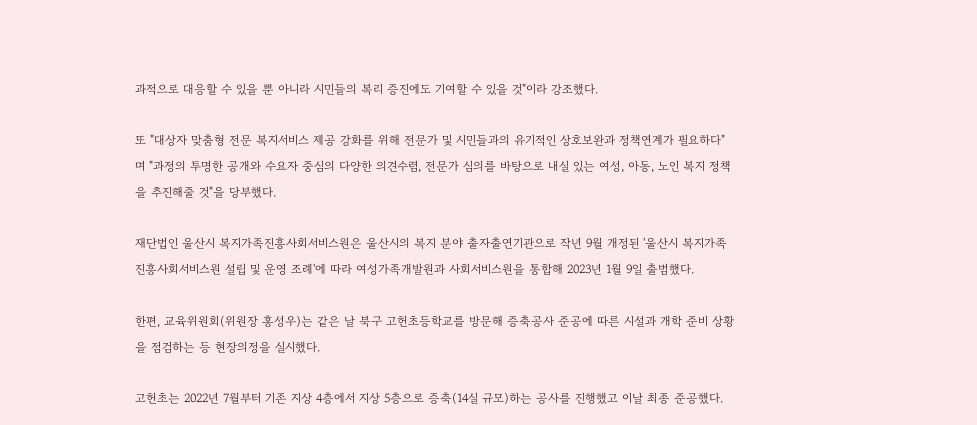과적으로 대응할 수 있을 뿐 아니라 시민들의 복리 증진에도 기여할 수 있을 것"이라 강조했다.

또 "대상자 맞춤형 전문 복지서비스 제공 강화를 위해 전문가 및 시민들과의 유기적인 상호보완과 정책연계가 필요하다"며 "과정의 투명한 공개와 수요자 중심의 다양한 의견수렴, 전문가 심의를 바탕으로 내실 있는 여성, 아동, 노인 복지 정책을 추진해줄 것"을 당부했다.

재단법인 울산시 복지가족진흥사회서비스원은 울산시의 복지 분야 출자출연기관으로 작년 9월 개정된 '울산시 복지가족진흥사회서비스원 설립 및 운영 조례'에 따라 여성가족개발원과 사회서비스원을 통합해 2023년 1월 9일 출범했다.

한편, 교육위원회(위원장 홍성우)는 같은 날 북구 고헌초등학교를 방문해 증축공사 준공에 따른 시설과 개학 준비 상황을 점검하는 등 현장의정을 실시했다.

고헌초는 2022년 7월부터 기존 지상 4층에서 지상 5층으로 증축(14실 규모)하는 공사를 진행했고 이날 최종 준공했다.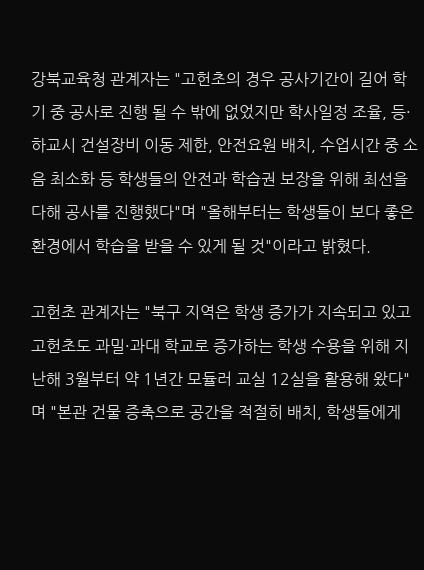강북교육청 관계자는 "고헌초의 경우 공사기간이 길어 학기 중 공사로 진행 될 수 밖에 없었지만 학사일정 조율, 등·하교시 건설장비 이동 제한, 안전요원 배치, 수업시간 중 소음 최소화 등 학생들의 안전과 학습권 보장을 위해 최선을 다해 공사를 진행했다"며 "올해부터는 학생들이 보다 좋은 환경에서 학습을 받을 수 있게 될 것"이라고 밝혔다.

고헌초 관계자는 "북구 지역은 학생 증가가 지속되고 있고 고헌초도 과밀·과대 학교로 증가하는 학생 수용을 위해 지난해 3월부터 약 1년간 모듈러 교실 12실을 활용해 왔다"며 "본관 건물 증축으로 공간을 적절히 배치, 학생들에게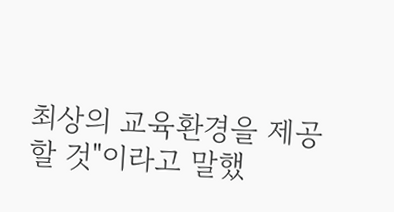최상의 교육환경을 제공할 것"이라고 말했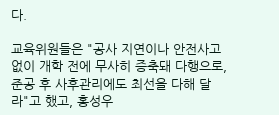다.

교육위원들은 "공사 지연이나 안전사고 없이 개학 전에 무사히 증축돼 다행으로, 준공 후 사후관리에도 최선을 다해 달라"고 했고, 홍성우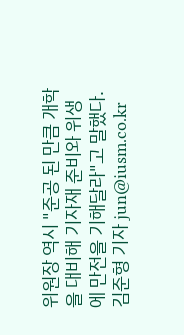위원장 역시 "준공 된 만큼 개학을 대비해 기자재 준비와 위생에 만전을 기해달라"고 말했다.
김준형 기자 jun@iusm.co.kr